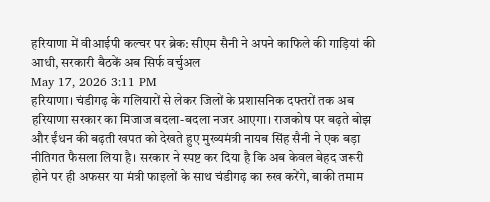हरियाणा में वीआईपी कल्चर पर ब्रेक: सीएम सैनी ने अपने काफिले की गाड़ियां की आधी, सरकारी बैठकें अब सिर्फ वर्चुअल
May 17, 2026 3:11 PM
हरियाणा। चंडीगढ़ के गलियारों से लेकर जिलों के प्रशासनिक दफ्तरों तक अब हरियाणा सरकार का मिजाज बदला-बदला नजर आएगा। राजकोष पर बढ़ते बोझ और ईंधन की बढ़ती खपत को देखते हुए मुख्यमंत्री नायब सिंह सैनी ने एक बड़ा नीतिगत फैसला लिया है। सरकार ने स्पष्ट कर दिया है कि अब केवल बेहद जरूरी होने पर ही अफसर या मंत्री फाइलों के साथ चंडीगढ़ का रुख करेंगे, बाकी तमाम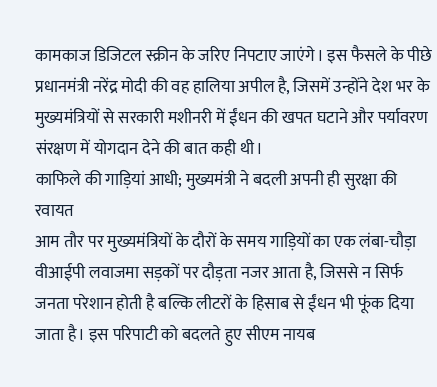कामकाज डिजिटल स्क्रीन के जरिए निपटाए जाएंगे। इस फैसले के पीछे प्रधानमंत्री नरेंद्र मोदी की वह हालिया अपील है, जिसमें उन्होंने देश भर के मुख्यमंत्रियों से सरकारी मशीनरी में ईंधन की खपत घटाने और पर्यावरण संरक्षण में योगदान देने की बात कही थी।
काफिले की गाड़ियां आधी; मुख्यमंत्री ने बदली अपनी ही सुरक्षा की रवायत
आम तौर पर मुख्यमंत्रियों के दौरों के समय गाड़ियों का एक लंबा-चौड़ा वीआईपी लवाजमा सड़कों पर दौड़ता नजर आता है, जिससे न सिर्फ जनता परेशान होती है बल्कि लीटरों के हिसाब से ईंधन भी फूंक दिया जाता है। इस परिपाटी को बदलते हुए सीएम नायब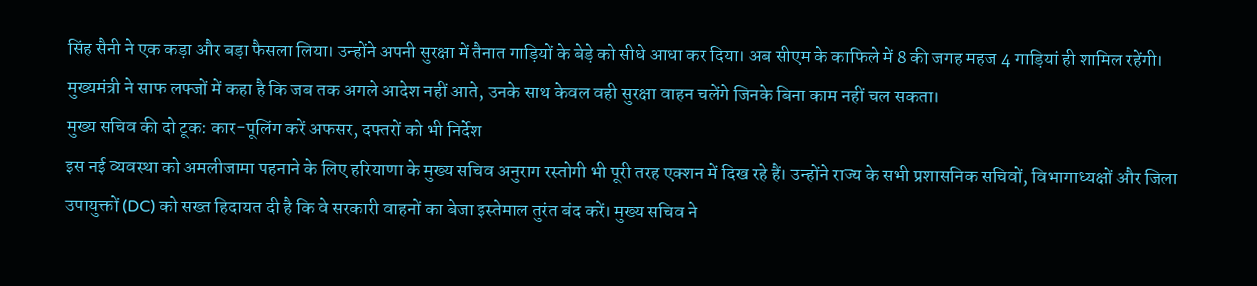सिंह सैनी ने एक कड़ा और बड़ा फैसला लिया। उन्होंने अपनी सुरक्षा में तैनात गाड़ियों के बेड़े को सीधे आधा कर दिया। अब सीएम के काफिले में 8 की जगह महज 4 गाड़ियां ही शामिल रहेंगी। मुख्यमंत्री ने साफ लफ्जों में कहा है कि जब तक अगले आदेश नहीं आते, उनके साथ केवल वही सुरक्षा वाहन चलेंगे जिनके बिना काम नहीं चल सकता।
मुख्य सचिव की दो टूक: कार-पूलिंग करें अफसर, दफ्तरों को भी निर्देश
इस नई व्यवस्था को अमलीजामा पहनाने के लिए हरियाणा के मुख्य सचिव अनुराग रस्तोगी भी पूरी तरह एक्शन में दिख रहे हैं। उन्होंने राज्य के सभी प्रशासनिक सचिवों, विभागाध्यक्षों और जिला उपायुक्तों (DC) को सख्त हिदायत दी है कि वे सरकारी वाहनों का बेजा इस्तेमाल तुरंत बंद करें। मुख्य सचिव ने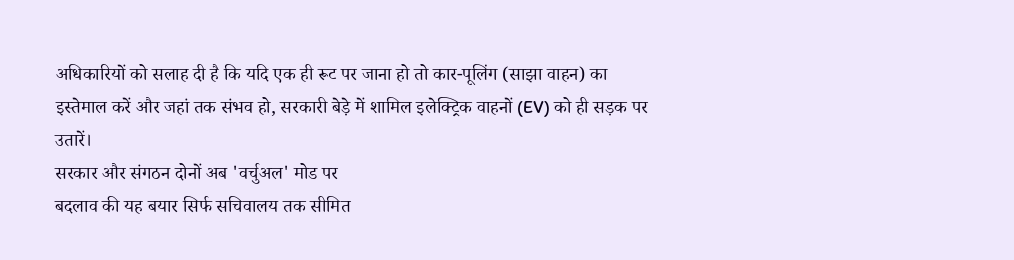अधिकारियों को सलाह दी है कि यदि एक ही रूट पर जाना हो तो कार-पूलिंग (साझा वाहन) का इस्तेमाल करें और जहां तक संभव हो, सरकारी बेड़े में शामिल इलेक्ट्रिक वाहनों (EV) को ही सड़क पर उतारें।
सरकार और संगठन दोनों अब 'वर्चुअल' मोड पर
बदलाव की यह बयार सिर्फ सचिवालय तक सीमित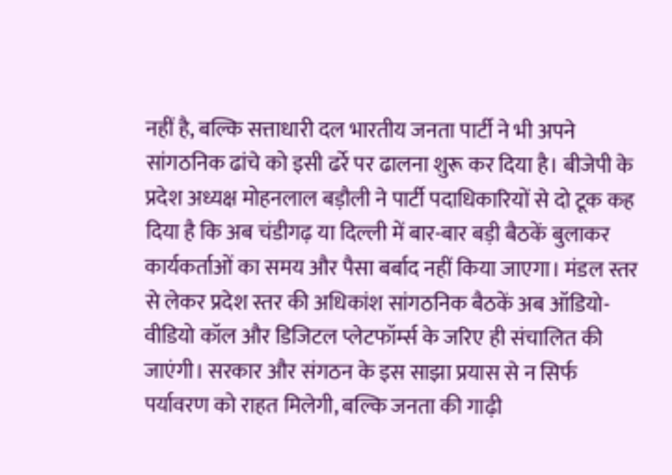नहीं है, बल्कि सत्ताधारी दल भारतीय जनता पार्टी ने भी अपने सांगठनिक ढांचे को इसी ढर्रे पर ढालना शुरू कर दिया है। बीजेपी के प्रदेश अध्यक्ष मोहनलाल बड़ौली ने पार्टी पदाधिकारियों से दो टूक कह दिया है कि अब चंडीगढ़ या दिल्ली में बार-बार बड़ी बैठकें बुलाकर कार्यकर्ताओं का समय और पैसा बर्बाद नहीं किया जाएगा। मंडल स्तर से लेकर प्रदेश स्तर की अधिकांश सांगठनिक बैठकें अब ऑडियो-वीडियो कॉल और डिजिटल प्लेटफॉर्म्स के जरिए ही संचालित की जाएंगी। सरकार और संगठन के इस साझा प्रयास से न सिर्फ पर्यावरण को राहत मिलेगी, बल्कि जनता की गाढ़ी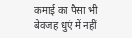कमाई का पैसा भी बेवजह धुएं में नहीं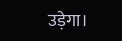उड़ेगा।